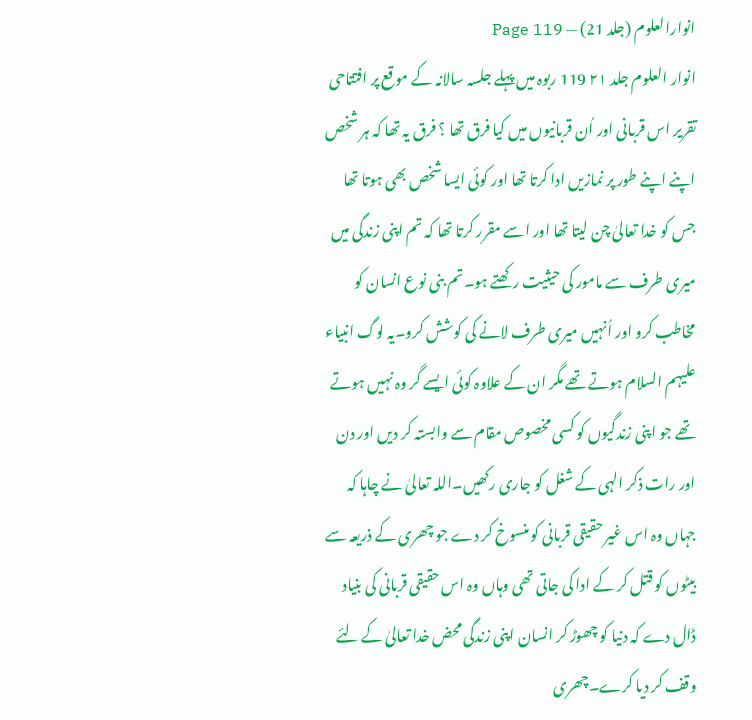انوارالعلوم (جلد 21) — Page 119
انوار العلوم جلد ۲۱ 119 ربوہ میں پہلے جلسہ سالانہ کے موقع پر افتتاحی تقریر اس قربانی اور اُن قربانیوں میں کیا فرق تھا ؟ فرق یہ تھا کہ ہر شخص اپنے اپنے طور پر نمازیں ادا کرتا تھا اور کوئی ایسا شخص بھی ہوتا تھا جس کو خدا تعالیٰ چن لیتا تھا اور اسے مقرر کرتا تھا کہ تم اپنی زندگی میں میری طرف سے مامور کی حیثیت رکھتے ہو۔تم بنی نوع انسان کو مخاطب کرو اور اُنہیں میری طرف لانے کی کوشش کرو۔یہ لوگ انبیاء علیہم السلام ہوتے تھے مگر ان کے علاوہ کوئی ایسے گر وہ نہیں ہوتے تھے جو اپنی زندگیوں کو کسی مخصوص مقام سے وابستہ کر دیں اور دن اور رات ذکر الہی کے شغل کو جاری رکھیں۔اللہ تعالیٰ نے چاہا کہ جہاں وہ اس غیر حقیقی قربانی کو منسوخ کر دے جو چھری کے ذریعہ سے بیٹوں کو قتل کر کے ادا کی جاتی تھی وہاں وہ اس حقیقی قربانی کی بنیاد ڈال دے کہ دنیا کو چھوڑ کر انسان اپنی زندگی محض خدا تعالیٰ کے لئے وقف کر دیا کرے۔چھری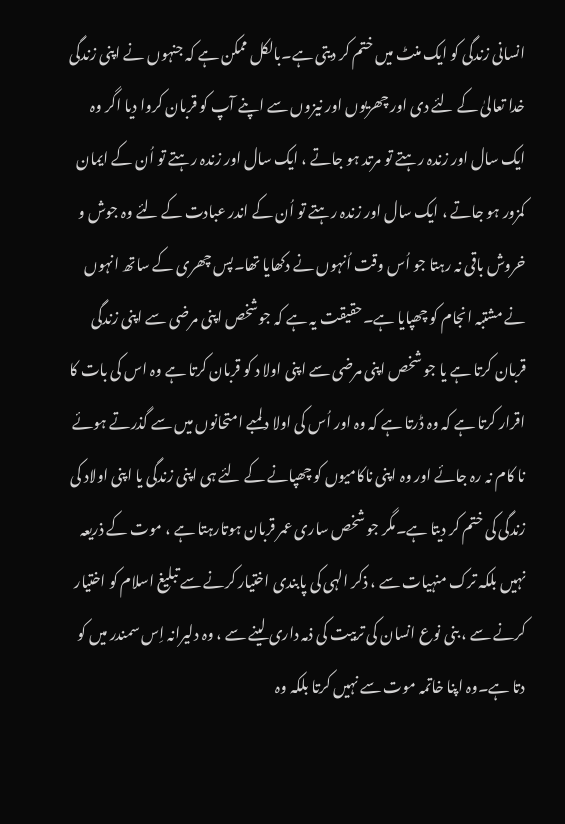انسانی زندگی کو ایک منٹ میں ختم کر دیتی ہے۔بالکل ممکن ہے کہ جنہوں نے اپنی زندگی خدا تعالیٰ کے لئے دی اور چھریوں اور نیزوں سے اپنے آپ کو قربان کروا دیا اگر وہ ایک سال اور زندہ رہتے تو مرتد ہو جاتے ، ایک سال اور زندہ رہتے تو اُن کے ایمان کمزور ہو جاتے ، ایک سال اور زندہ رہتے تو اُن کے اندر عبادت کے لئے وہ جوش و خروش باقی نہ رہتا جو اُس وقت اُنہوں نے دکھایا تھا۔پس چھری کے ساتھ انہوں نے مشتبہ انجام کو چھپایا ہے۔حقیقت یہ ہے کہ جوشخص اپنی مرضی سے اپنی زندگی قربان کرتا ہے یا جو شخص اپنی مرضی سے اپنی اولا د کو قربان کرتا ہے وہ اس کی بات کا اقرار کرتا ہے کہ وہ ڈرتا ہے کہ وہ اور اُس کی اولا د لمبے امتحانوں میں سے گذرتے ہوئے نا کام نہ رہ جائے اور وہ اپنی ناکامیوں کو چھپانے کے لئے ہی اپنی زندگی یا اپنی اولاد کی زندگی کی ختم کر دیتا ہے۔مگر جو شخص ساری عمر قربان ہوتارہتا ہے ، موت کے ذریعہ نہیں بلکہ ترک منہیات سے ، ذکر الہی کی پابندی اختیار کرنے سے تبلیغ اسلام کو اختیار کرنے سے ، بنی نوع انسان کی تربیت کی ذمہ داری لینے سے ، وہ دلیرانہ اِس سمندر میں کو دتا ہے۔وہ اپنا خاتمہ موت سے نہیں کرتا بلکہ وہ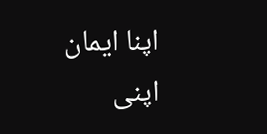اپنا ایمان اپنی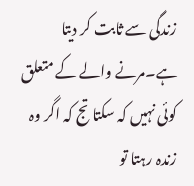زندگی سے ثابت کر دیتا ہے۔مرنے والے کے متعلق کوئی نہیں کہ سکتا تج کہ اگر وہ زندہ رہتا تو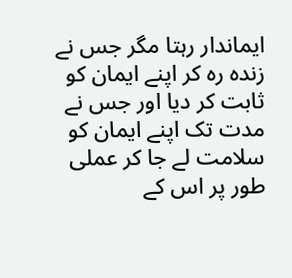ایماندار رہتا مگر جس نے زندہ رہ کر اپنے ایمان کو ثابت کر دیا اور جس نے مدت تک اپنے ایمان کو سلامت لے جا کر عملی طور پر اس کے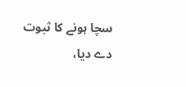سچا ہونے کا ثبوت دے دیا،